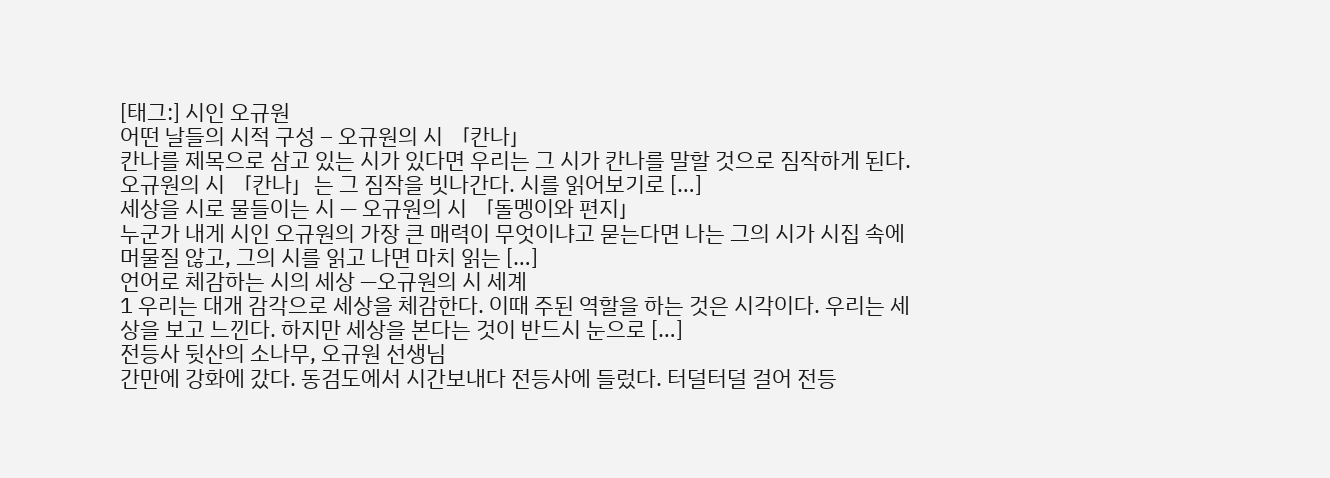[태그:] 시인 오규원
어떤 날들의 시적 구성 – 오규원의 시 「칸나」
칸나를 제목으로 삼고 있는 시가 있다면 우리는 그 시가 칸나를 말할 것으로 짐작하게 된다. 오규원의 시 「칸나」는 그 짐작을 빗나간다. 시를 읽어보기로 […]
세상을 시로 물들이는 시 — 오규원의 시 「돌멩이와 편지」
누군가 내게 시인 오규원의 가장 큰 매력이 무엇이냐고 묻는다면 나는 그의 시가 시집 속에 머물질 않고, 그의 시를 읽고 나면 마치 읽는 […]
언어로 체감하는 시의 세상 —오규원의 시 세계
1 우리는 대개 감각으로 세상을 체감한다. 이때 주된 역할을 하는 것은 시각이다. 우리는 세상을 보고 느낀다. 하지만 세상을 본다는 것이 반드시 눈으로 […]
전등사 뒷산의 소나무, 오규원 선생님
간만에 강화에 갔다. 동검도에서 시간보내다 전등사에 들렀다. 터덜터덜 걸어 전등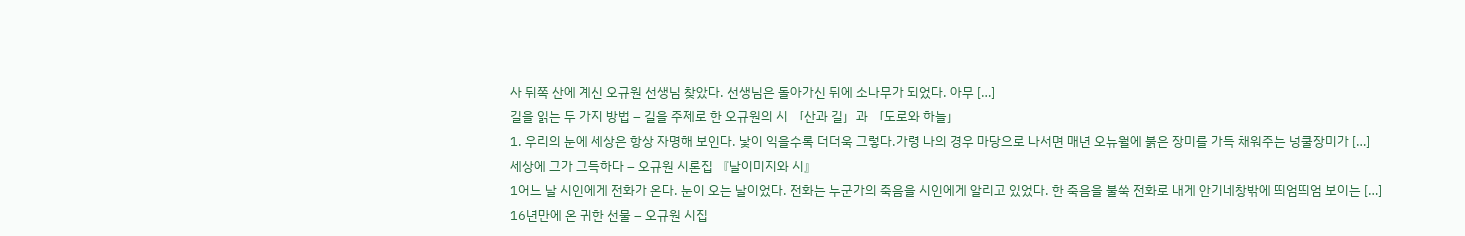사 뒤쪽 산에 계신 오규원 선생님 찾았다. 선생님은 돌아가신 뒤에 소나무가 되었다. 아무 […]
길을 읽는 두 가지 방법 – 길을 주제로 한 오규원의 시 「산과 길」과 「도로와 하늘」
1. 우리의 눈에 세상은 항상 자명해 보인다. 낯이 익을수록 더더욱 그렇다.가령 나의 경우 마당으로 나서면 매년 오뉴월에 붉은 장미를 가득 채워주는 넝쿨장미가 […]
세상에 그가 그득하다 – 오규원 시론집 『날이미지와 시』
1어느 날 시인에게 전화가 온다. 눈이 오는 날이었다. 전화는 누군가의 죽음을 시인에게 알리고 있었다. 한 죽음을 불쑥 전화로 내게 안기네창밖에 띄엄띄엄 보이는 […]
16년만에 온 귀한 선물 – 오규원 시집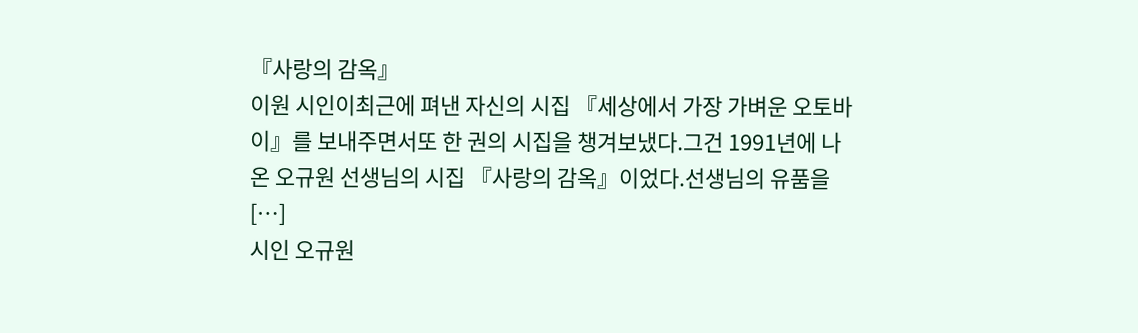『사랑의 감옥』
이원 시인이최근에 펴낸 자신의 시집 『세상에서 가장 가벼운 오토바이』를 보내주면서또 한 권의 시집을 챙겨보냈다.그건 1991년에 나온 오규원 선생님의 시집 『사랑의 감옥』이었다.선생님의 유품을 […]
시인 오규원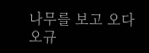나무를 보고 오다
오규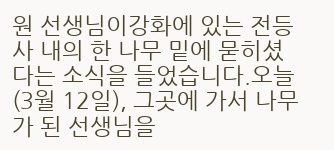원 선생님이강화에 있는 전등사 내의 한 나무 밑에 묻히셨다는 소식을 들었습니다.오늘(3월 12일), 그곳에 가서 나무가 된 선생님을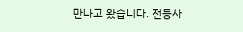만나고 왔습니다. 전등사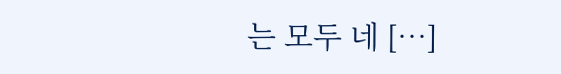는 모두 네 […]